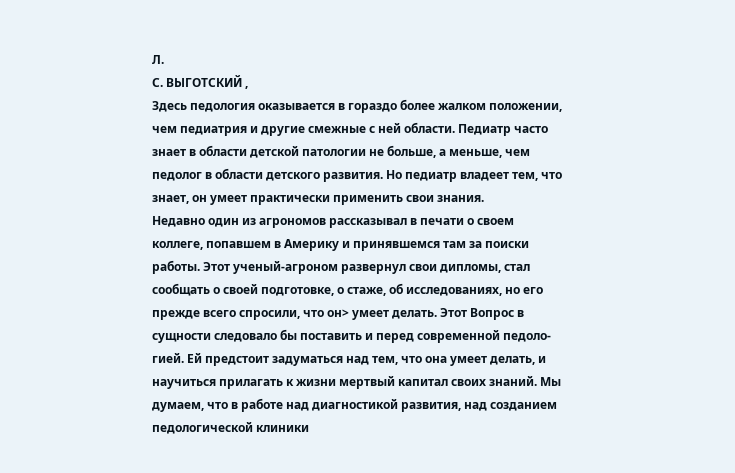Л.
С. ВЫГОТСКИЙ ,
Здесь педология оказывается в гораздо более жалком положении,
чем педиатрия и другие смежные с ней области. Педиатр часто
знает в области детской патологии не больше, а меньше, чем
педолог в области детского развития. Но педиатр владеет тем, что
знает, он умеет практически применить свои знания.
Недавно один из агрономов рассказывал в печати о своем
коллеге, попавшем в Америку и принявшемся там за поиски
работы. Этот ученый-агроном развернул свои дипломы, стал
сообщать о своей подготовке, о стаже, об исследованиях, но его
прежде всего спросили, что он> умеет делать. Этот Вопрос в
сущности следовало бы поставить и перед современной педоло-
гией. Ей предстоит задуматься над тем, что она умеет делать, и
научиться прилагать к жизни мертвый капитал своих знаний. Мы
думаем, что в работе над диагностикой развития, над созданием
педологической клиники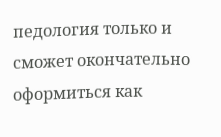педология только и сможет окончательно
оформиться как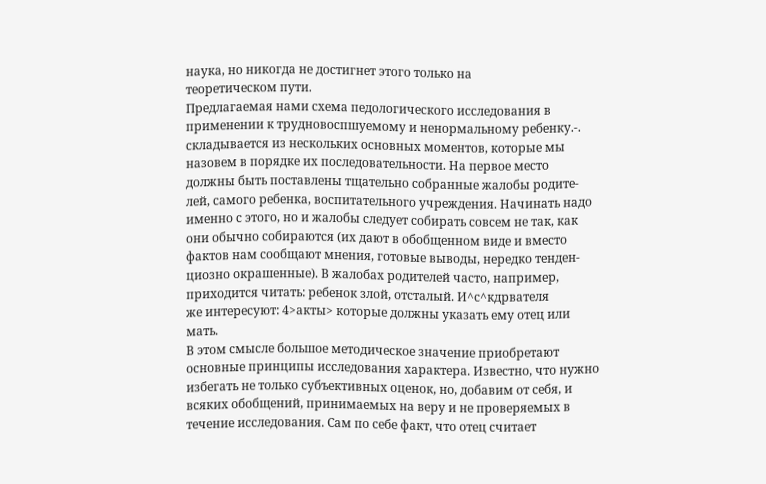наука, но никогда не достигнет этого только на
теоретическом пути.
Предлагаемая нами схема педологического исследования в
применении к трудновоспшуемому и ненормальному ребенку.-.
складывается из нескольких основных моментов, которые мы
назовем в порядке их последовательности. На первое место
должны быть поставлены тщательно собранные жалобы родите-
лей, самого ребенка, воспитательного учреждения. Начинать надо
именно с этого, но и жалобы следует собирать совсем не так, как
они обычно собираются (их дают в обобщенном виде и вместо
фактов нам сообщают мнения, готовые выводы, нередко тенден-
циозно окрашенные). В жалобах родителей часто, например,
приходится читать: ребенок злой, отсталый. И^с^кдрвателя
же интересуют: 4>акты> которые должны указать ему отец или
мать.
В этом смысле большое методическое значение приобретают
основные принципы исследования характера. Известно, что нужно
избегать не только субъективных оценок, но, добавим от себя, и
всяких обобщений, принимаемых на веру и не проверяемых в
течение исследования. Сам по себе факт, что отец считает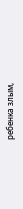ребенка злым,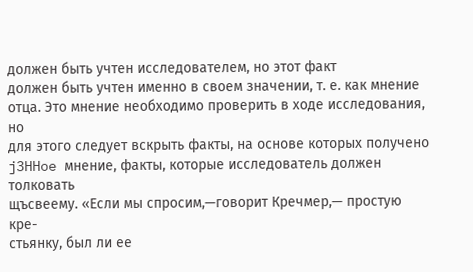должен быть учтен исследователем, но этот факт
должен быть учтен именно в своем значении, т. е. как мнение
отца. Это мнение необходимо проверить в ходе исследования, но
для этого следует вскрыть факты, на основе которых получено
j3HHoe мнение, факты, которые исследователь должен толковать
щъсвеему. «Если мы спросим,—говорит Кречмер,— простую кре-
стьянку, был ли ее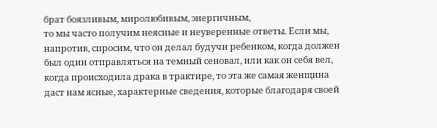брат боязливым, миролюбивым, энергичным,
то мы часто получим неясные и неуверенные ответы. Если мы,
напротив, спросим, что он делал будучи ребенком, когда должен
был один отправляться на темный сеновал, или как он себя вел,
когда происходила драка в трактире, то эта же самая женщина
даст нам ясные, характерные сведения, которые благодаря своей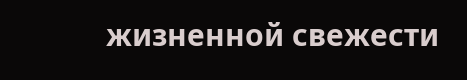жизненной свежести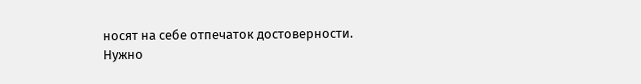носят на себе отпечаток достоверности.
Нужно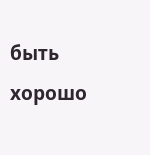быть хорошо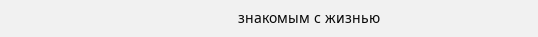знакомым с жизнью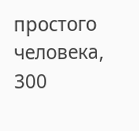простого человека,
300